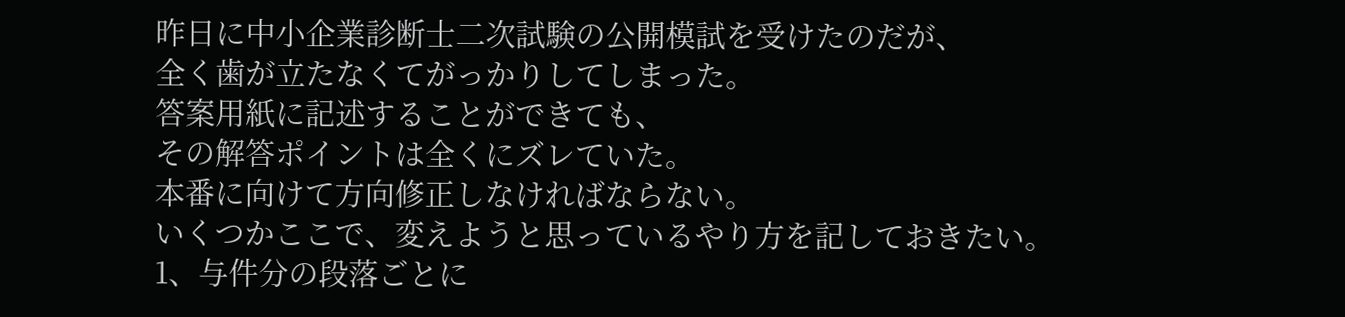昨日に中小企業診断士二次試験の公開模試を受けたのだが、
全く歯が立たなくてがっかりしてしまった。
答案用紙に記述することができても、
その解答ポイントは全くにズレていた。
本番に向けて方向修正しなければならない。
いくつかここで、変えようと思っているやり方を記しておきたい。
1、与件分の段落ごとに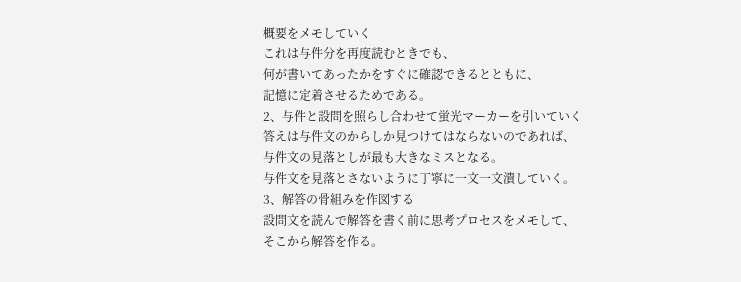概要をメモしていく
これは与件分を再度読むときでも、
何が書いてあったかをすぐに確認できるとともに、
記憶に定着させるためである。
2、与件と設問を照らし合わせて蛍光マーカーを引いていく
答えは与件文のからしか見つけてはならないのであれば、
与件文の見落としが最も大きなミスとなる。
与件文を見落とさないように丁寧に一文一文潰していく。
3、解答の骨組みを作図する
設問文を読んで解答を書く前に思考プロセスをメモして、
そこから解答を作る。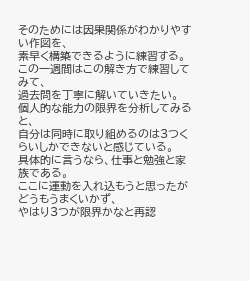そのためには因果関係がわかりやすい作図を、
素早く構築できるように練習する。
この一週間はこの解き方で練習してみて、
過去問を丁寧に解いていきたい。
個人的な能力の限界を分析してみると、
自分は同時に取り組めるのは3つくらいしかできないと感じている。
具体的に言うなら、仕事と勉強と家族である。
ここに運動を入れ込もうと思ったがどうもうまくいかず、
やはり3つが限界かなと再認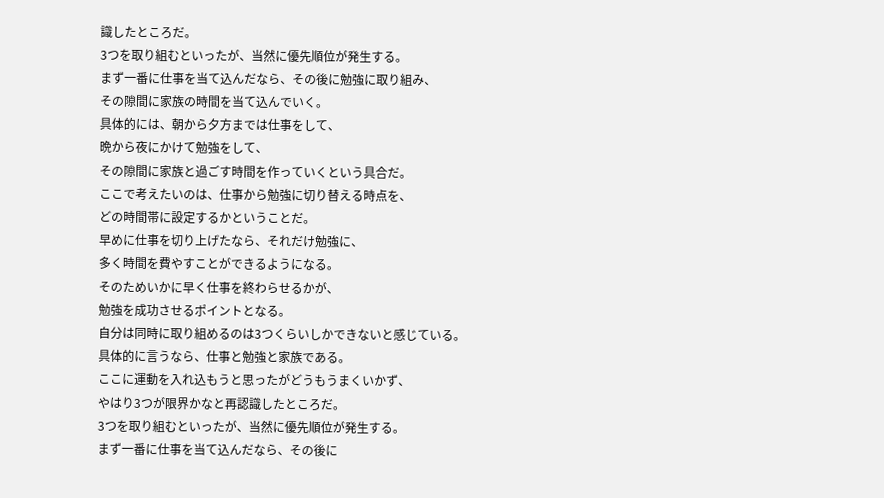識したところだ。
3つを取り組むといったが、当然に優先順位が発生する。
まず一番に仕事を当て込んだなら、その後に勉強に取り組み、
その隙間に家族の時間を当て込んでいく。
具体的には、朝から夕方までは仕事をして、
晩から夜にかけて勉強をして、
その隙間に家族と過ごす時間を作っていくという具合だ。
ここで考えたいのは、仕事から勉強に切り替える時点を、
どの時間帯に設定するかということだ。
早めに仕事を切り上げたなら、それだけ勉強に、
多く時間を費やすことができるようになる。
そのためいかに早く仕事を終わらせるかが、
勉強を成功させるポイントとなる。
自分は同時に取り組めるのは3つくらいしかできないと感じている。
具体的に言うなら、仕事と勉強と家族である。
ここに運動を入れ込もうと思ったがどうもうまくいかず、
やはり3つが限界かなと再認識したところだ。
3つを取り組むといったが、当然に優先順位が発生する。
まず一番に仕事を当て込んだなら、その後に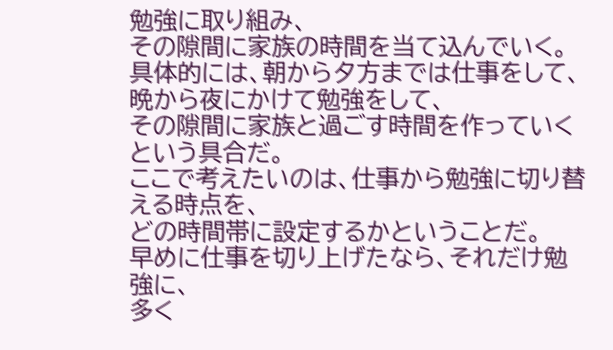勉強に取り組み、
その隙間に家族の時間を当て込んでいく。
具体的には、朝から夕方までは仕事をして、
晩から夜にかけて勉強をして、
その隙間に家族と過ごす時間を作っていくという具合だ。
ここで考えたいのは、仕事から勉強に切り替える時点を、
どの時間帯に設定するかということだ。
早めに仕事を切り上げたなら、それだけ勉強に、
多く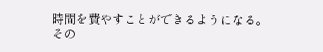時間を費やすことができるようになる。
その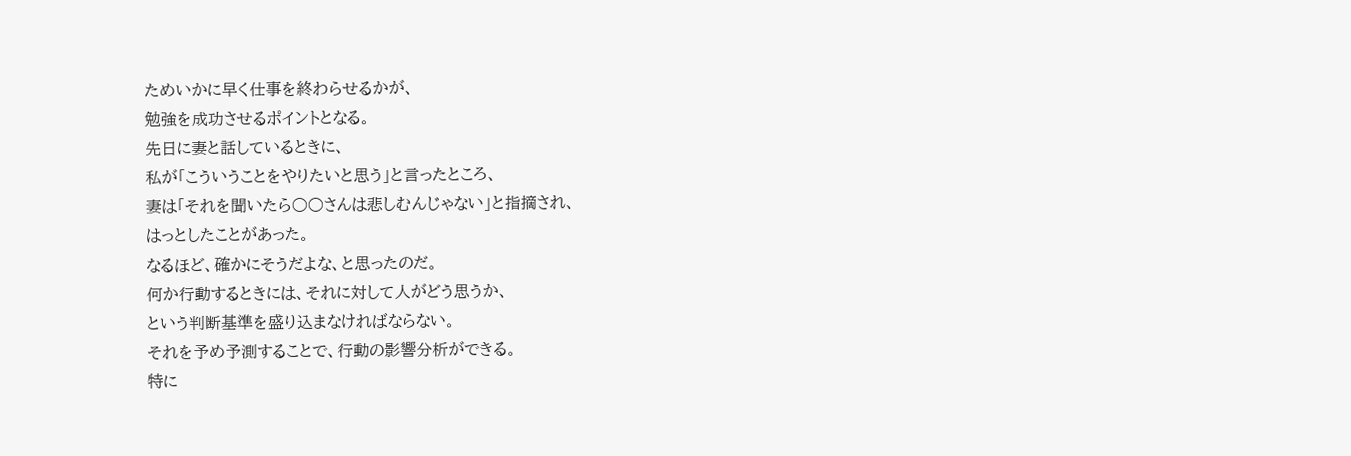ためいかに早く仕事を終わらせるかが、
勉強を成功させるポイントとなる。
先日に妻と話しているときに、
私が「こういうことをやりたいと思う」と言ったところ、
妻は「それを聞いたら○○さんは悲しむんじゃない」と指摘され、
はっとしたことがあった。
なるほど、確かにそうだよな、と思ったのだ。
何か行動するときには、それに対して人がどう思うか、
という判断基準を盛り込まなければならない。
それを予め予測することで、行動の影響分析ができる。
特に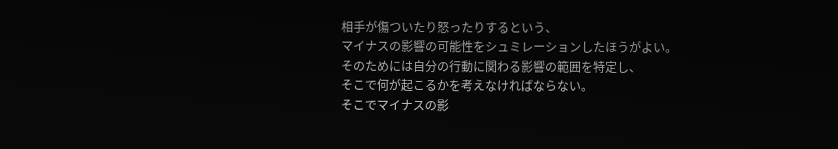相手が傷ついたり怒ったりするという、
マイナスの影響の可能性をシュミレーションしたほうがよい。
そのためには自分の行動に関わる影響の範囲を特定し、
そこで何が起こるかを考えなければならない。
そこでマイナスの影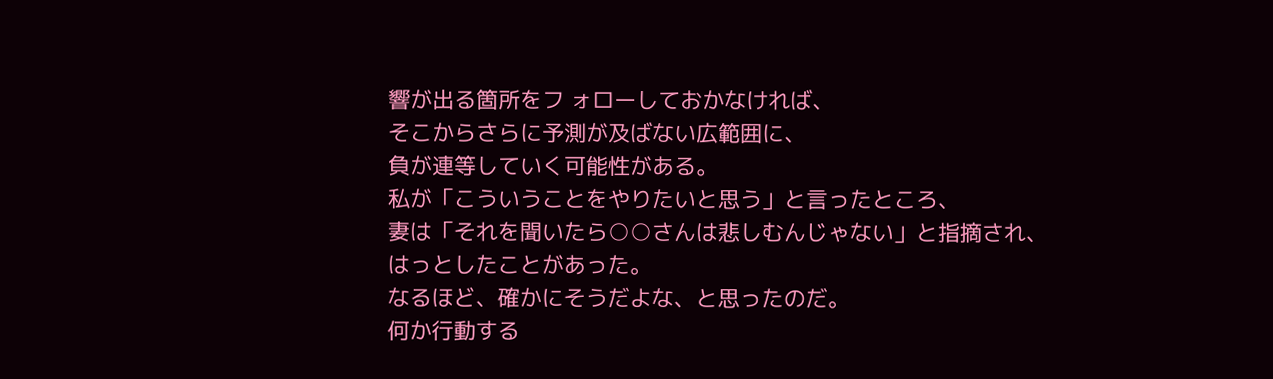響が出る箇所をフ ォローしておかなければ、
そこからさらに予測が及ばない広範囲に、
負が連等していく可能性がある。
私が「こういうことをやりたいと思う」と言ったところ、
妻は「それを聞いたら○○さんは悲しむんじゃない」と指摘され、
はっとしたことがあった。
なるほど、確かにそうだよな、と思ったのだ。
何か行動する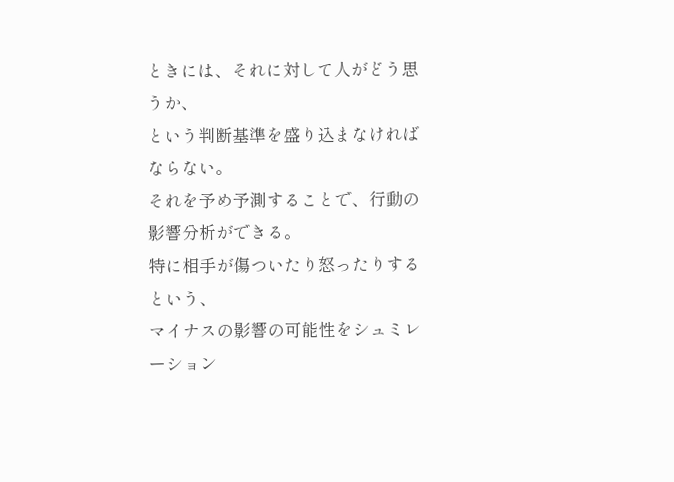ときには、それに対して人がどう思うか、
という判断基準を盛り込まなければならない。
それを予め予測することで、行動の影響分析ができる。
特に相手が傷ついたり怒ったりするという、
マイナスの影響の可能性をシュミレーション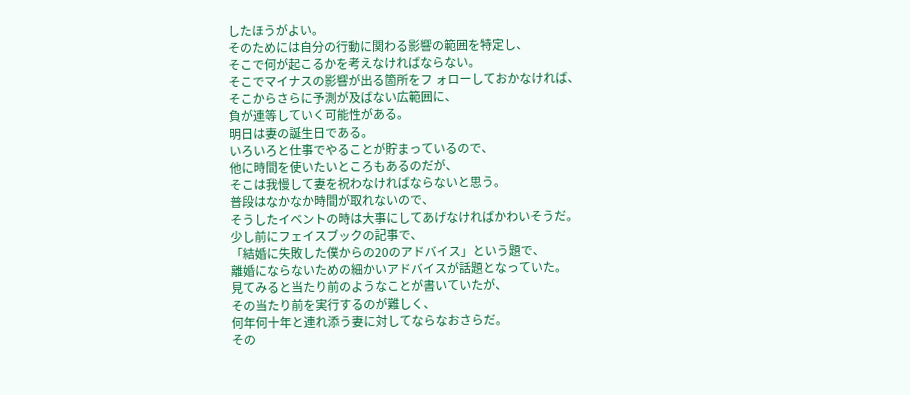したほうがよい。
そのためには自分の行動に関わる影響の範囲を特定し、
そこで何が起こるかを考えなければならない。
そこでマイナスの影響が出る箇所をフ ォローしておかなければ、
そこからさらに予測が及ばない広範囲に、
負が連等していく可能性がある。
明日は妻の誕生日である。
いろいろと仕事でやることが貯まっているので、
他に時間を使いたいところもあるのだが、
そこは我慢して妻を祝わなければならないと思う。
普段はなかなか時間が取れないので、
そうしたイベントの時は大事にしてあげなければかわいそうだ。
少し前にフェイスブックの記事で、
「結婚に失敗した僕からの20のアドバイス」という題で、
離婚にならないための細かいアドバイスが話題となっていた。
見てみると当たり前のようなことが書いていたが、
その当たり前を実行するのが難しく、
何年何十年と連れ添う妻に対してならなおさらだ。
その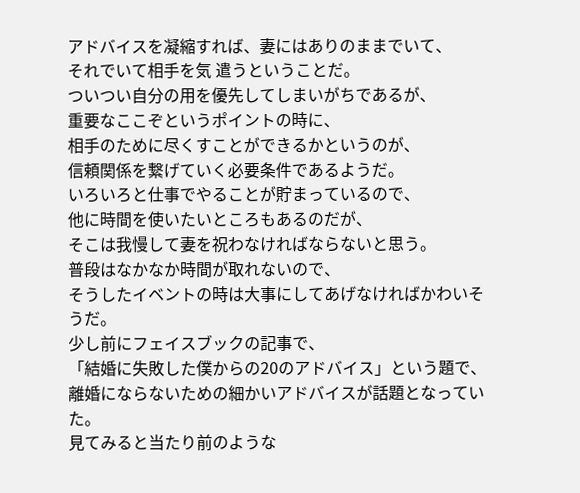アドバイスを凝縮すれば、妻にはありのままでいて、
それでいて相手を気 遣うということだ。
ついつい自分の用を優先してしまいがちであるが、
重要なここぞというポイントの時に、
相手のために尽くすことができるかというのが、
信頼関係を繋げていく必要条件であるようだ。
いろいろと仕事でやることが貯まっているので、
他に時間を使いたいところもあるのだが、
そこは我慢して妻を祝わなければならないと思う。
普段はなかなか時間が取れないので、
そうしたイベントの時は大事にしてあげなければかわいそうだ。
少し前にフェイスブックの記事で、
「結婚に失敗した僕からの20のアドバイス」という題で、
離婚にならないための細かいアドバイスが話題となっていた。
見てみると当たり前のような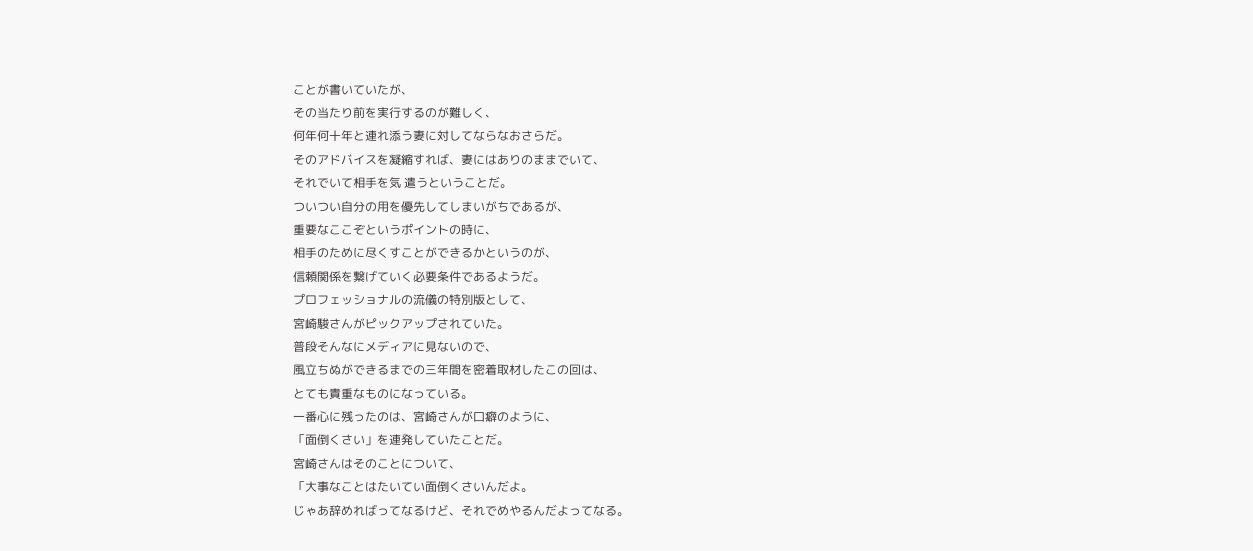ことが書いていたが、
その当たり前を実行するのが難しく、
何年何十年と連れ添う妻に対してならなおさらだ。
そのアドバイスを凝縮すれば、妻にはありのままでいて、
それでいて相手を気 遣うということだ。
ついつい自分の用を優先してしまいがちであるが、
重要なここぞというポイントの時に、
相手のために尽くすことができるかというのが、
信頼関係を繋げていく必要条件であるようだ。
プロフェッショナルの流儀の特別版として、
宮崎駿さんがピックアップされていた。
普段そんなにメディアに見ないので、
風立ちぬができるまでの三年間を密着取材したこの回は、
とても貴重なものになっている。
一番心に残ったのは、宮崎さんが口癖のように、
「面倒くさい」を連発していたことだ。
宮崎さんはそのことについて、
「大事なことはたいてい面倒くさいんだよ。
じゃあ辞めればってなるけど、それでめやるんだよってなる。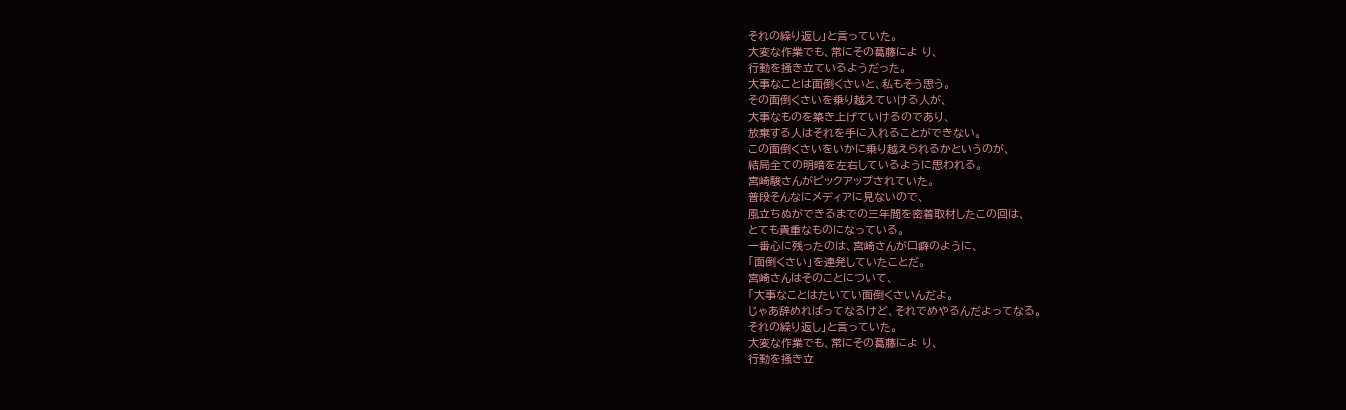それの繰り返し」と言っていた。
大変な作業でも、常にその葛藤によ り、
行動を掻き立ているようだった。
大事なことは面倒くさいと、私もそう思う。
その面倒くさいを乗り越えていける人が、
大事なものを築き上げていけるのであり、
放棄する人はそれを手に入れることができない。
この面倒くさいをいかに乗り越えられるかというのが、
結局全ての明暗を左右しているように思われる。
宮崎駿さんがピックアップされていた。
普段そんなにメディアに見ないので、
風立ちぬができるまでの三年間を密着取材したこの回は、
とても貴重なものになっている。
一番心に残ったのは、宮崎さんが口癖のように、
「面倒くさい」を連発していたことだ。
宮崎さんはそのことについて、
「大事なことはたいてい面倒くさいんだよ。
じゃあ辞めればってなるけど、それでめやるんだよってなる。
それの繰り返し」と言っていた。
大変な作業でも、常にその葛藤によ り、
行動を掻き立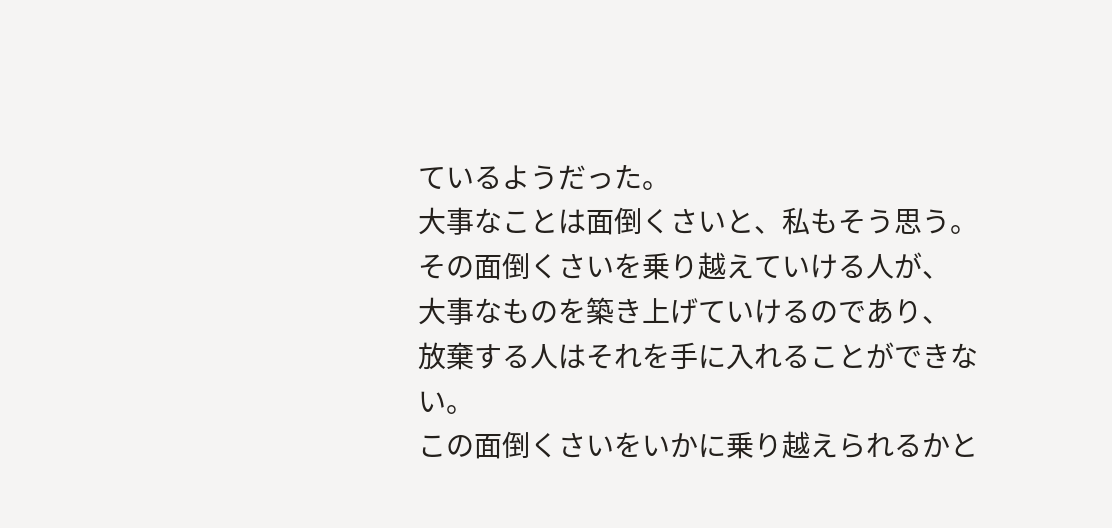ているようだった。
大事なことは面倒くさいと、私もそう思う。
その面倒くさいを乗り越えていける人が、
大事なものを築き上げていけるのであり、
放棄する人はそれを手に入れることができない。
この面倒くさいをいかに乗り越えられるかと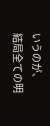いうのが、
結局全ての明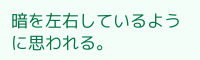暗を左右しているように思われる。